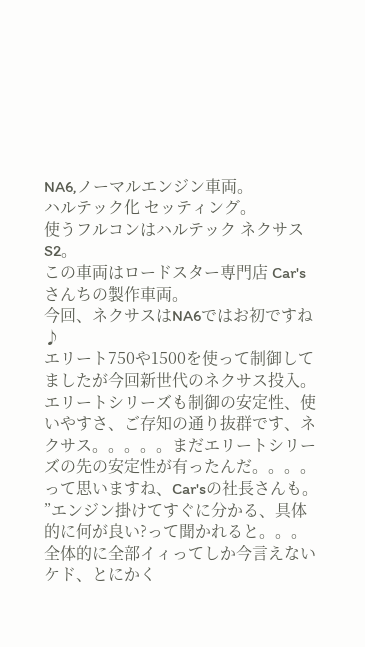NA6,ノーマルエンジン車両。
ハルテック化 セッティング。
使うフルコンはハルテック ネクサス S2。
この車両はロードスター専門店 Car'sさんちの製作車両。
今回、ネクサスはNA6ではお初ですね♪
エリート750や1500を使って制御してましたが今回新世代のネクサス投入。
エリートシリーズも制御の安定性、使いやすさ、ご存知の通り抜群です、ネクサス。。。。。まだエリートシリーズの先の安定性が有ったんだ。。。。って思いますね、Car'sの社長さんも。
”エンジン掛けてすぐに分かる、具体的に何が良い?って聞かれると。。。全体的に全部イィってしか今言えないケド、とにかく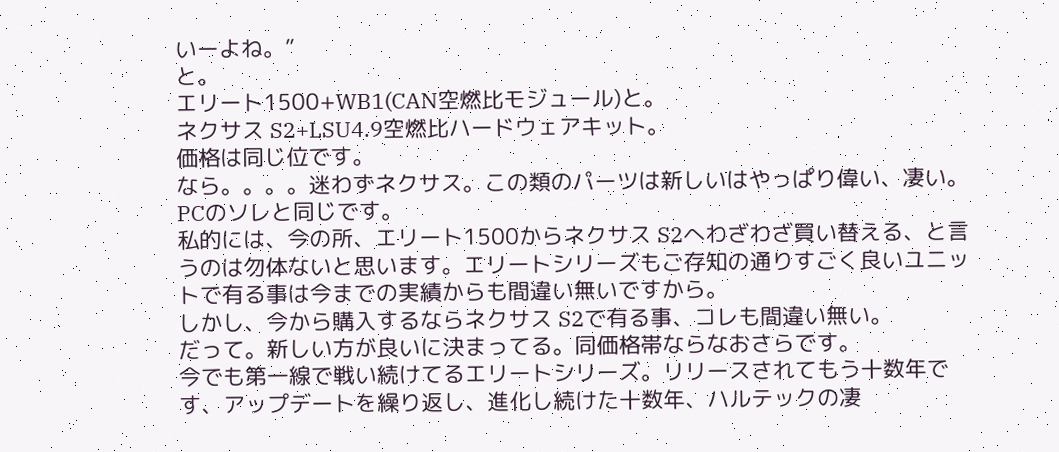いーよね。”
と。
エリート1500+WB1(CAN空燃比モジュール)と。
ネクサス S2+LSU4.9空燃比ハードウェアキット。
価格は同じ位です。
なら。。。。迷わずネクサス。この類のパーツは新しいはやっぱり偉い、凄い。
PCのソレと同じです。
私的には、今の所、エリート1500からネクサス S2へわざわざ買い替える、と言うのは勿体ないと思います。エリートシリーズもご存知の通りすごく良いユニットで有る事は今までの実績からも間違い無いですから。
しかし、今から購入するならネクサス S2で有る事、コレも間違い無い。
だって。新しい方が良いに決まってる。同価格帯ならなおさらです。
今でも第一線で戦い続けてるエリートシリーズ。リリースされてもう十数年です、アップデートを繰り返し、進化し続けた十数年、ハルテックの凄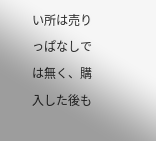い所は売りっぱなしでは無く、購入した後も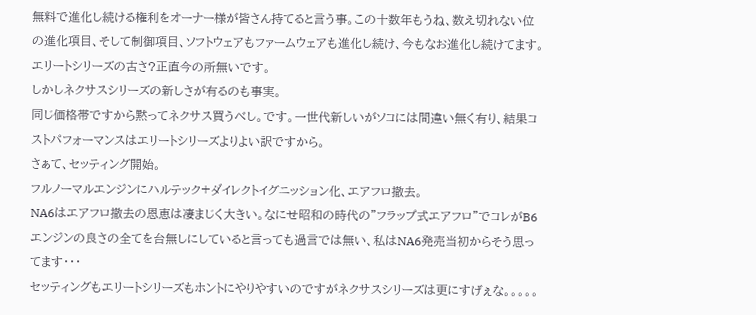無料で進化し続ける権利をオーナー様が皆さん持てると言う事。この十数年もうね、数え切れない位の進化項目、そして制御項目、ソフトウェアもファームウェアも進化し続け、今もなお進化し続けてます。
エリートシリーズの古さ?正直今の所無いです。
しかしネクサスシリーズの新しさが有るのも事実。
同じ価格帯ですから黙ってネクサス買うべし。です。一世代新しいがソコには間違い無く有り、結果コストパフォーマンスはエリートシリーズよりよい訳ですから。
さぁて、セッティング開始。
フルノーマルエンジンにハルテック+ダイレクトイグニッション化、エアフロ撤去。
NA6はエアフロ撤去の恩恵は凄まじく大きい。なにせ昭和の時代の”フラップ式エアフロ”でコレがB6エンジンの良さの全てを台無しにしていると言っても過言では無い、私はNA6発売当初からそう思ってます・・・
セッティングもエリートシリーズもホントにやりやすいのですがネクサスシリーズは更にすげぇな。。。。。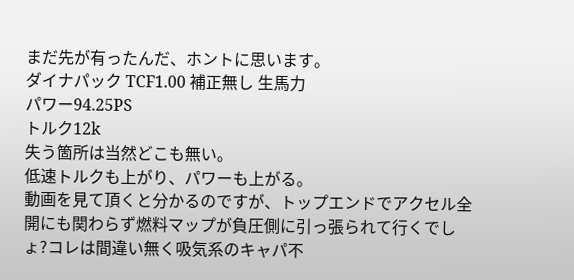まだ先が有ったんだ、ホントに思います。
ダイナパック TCF1.00 補正無し 生馬力
パワー94.25PS
トルク12k
失う箇所は当然どこも無い。
低速トルクも上がり、パワーも上がる。
動画を見て頂くと分かるのですが、トップエンドでアクセル全開にも関わらず燃料マップが負圧側に引っ張られて行くでしょ?コレは間違い無く吸気系のキャパ不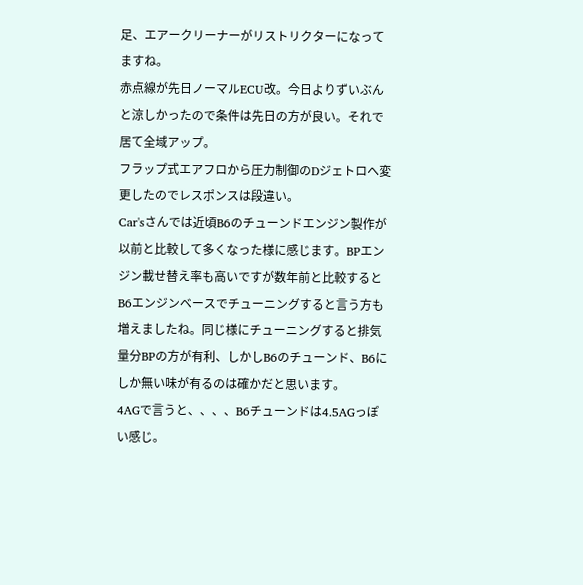足、エアークリーナーがリストリクターになってますね。
赤点線が先日ノーマルECU改。今日よりずいぶんと涼しかったので条件は先日の方が良い。それで居て全域アップ。
フラップ式エアフロから圧力制御のDジェトロへ変更したのでレスポンスは段違い。
Car'sさんでは近頃B6のチューンドエンジン製作が以前と比較して多くなった様に感じます。BPエンジン載せ替え率も高いですが数年前と比較するとB6エンジンベースでチューニングすると言う方も増えましたね。同じ様にチューニングすると排気量分BPの方が有利、しかしB6のチューンド、B6にしか無い味が有るのは確かだと思います。
4AGで言うと、、、、B6チューンドは4.5AGっぽい感じ。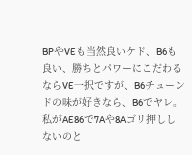BPやVEも当然良いケド、B6も良い、勝ちとパワーにこだわるならVE一択ですが、B6チューンドの味が好きなら、B6でヤレ。
私がAE86で7Aや8Aゴリ押ししないのと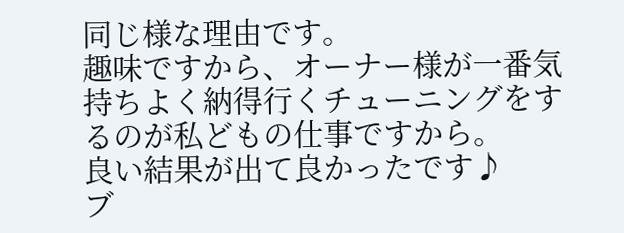同じ様な理由です。
趣味ですから、オーナー様が一番気持ちよく納得行くチューニングをするのが私どもの仕事ですから。
良い結果が出て良かったです♪
ブ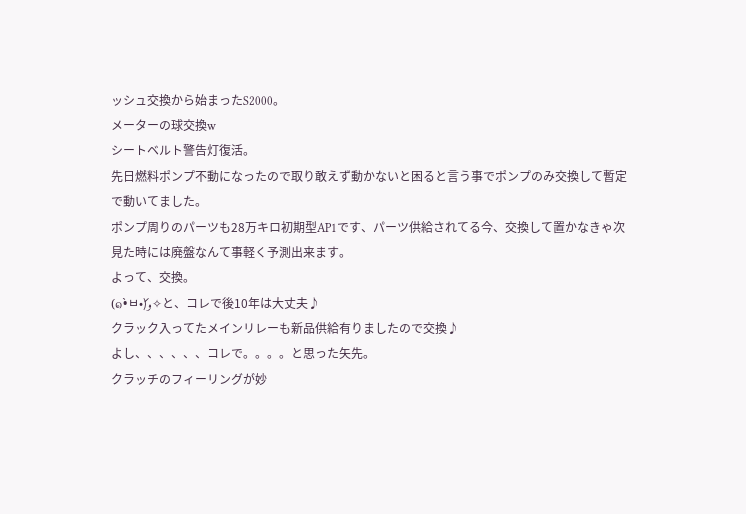ッシュ交換から始まったS2000。
メーターの球交換w
シートベルト警告灯復活。
先日燃料ポンプ不動になったので取り敢えず動かないと困ると言う事でポンプのみ交換して暫定で動いてました。
ポンプ周りのパーツも28万キロ初期型AP1です、パーツ供給されてる今、交換して置かなきゃ次見た時には廃盤なんて事軽く予測出来ます。
よって、交換。
(๑•̀ㅂ•́)و✧と、コレで後10年は大丈夫♪
クラック入ってたメインリレーも新品供給有りましたので交換♪
よし、、、、、、コレで。。。。と思った矢先。
クラッチのフィーリングが妙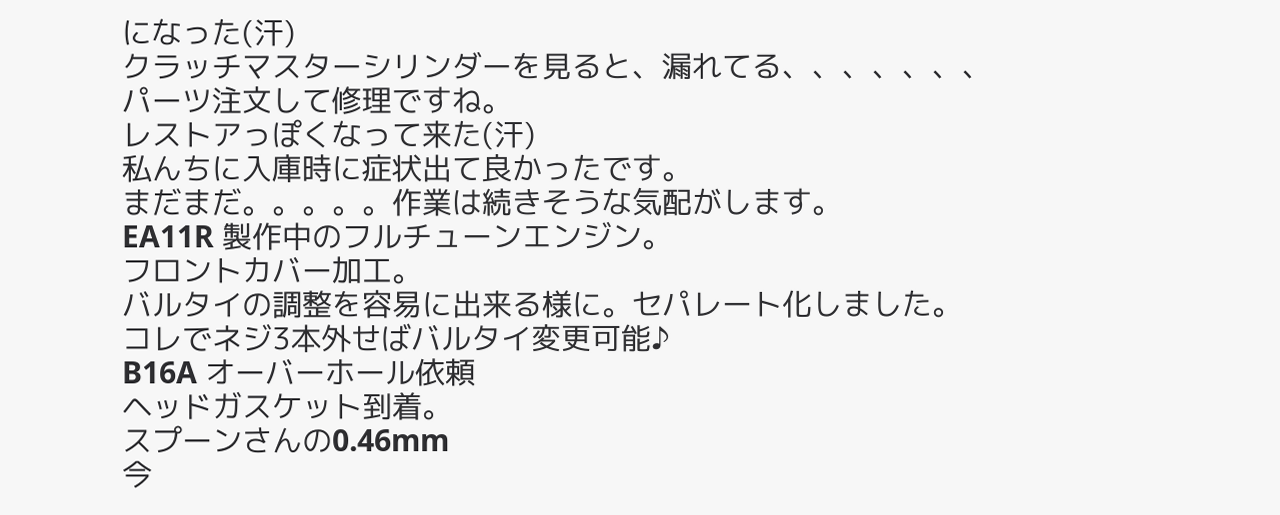になった(汗)
クラッチマスターシリンダーを見ると、漏れてる、、、、、、、
パーツ注文して修理ですね。
レストアっぽくなって来た(汗)
私んちに入庫時に症状出て良かったです。
まだまだ。。。。。作業は続きそうな気配がします。
EA11R 製作中のフルチューンエンジン。
フロントカバー加工。
バルタイの調整を容易に出来る様に。セパレート化しました。
コレでネジ3本外せばバルタイ変更可能♪
B16A オーバーホール依頼
ヘッドガスケット到着。
スプーンさんの0.46mm
今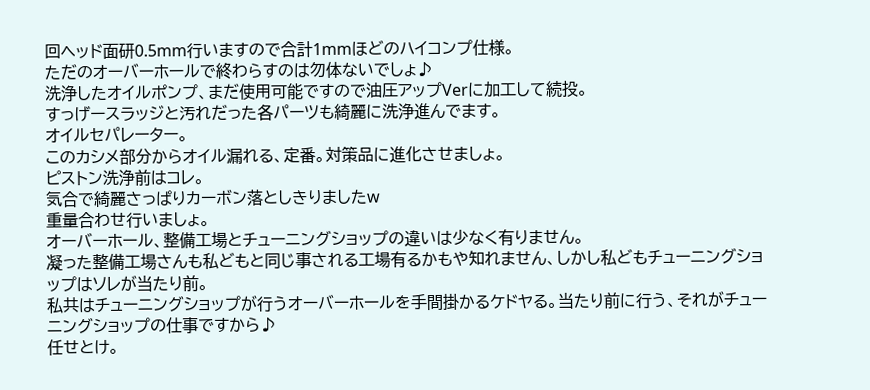回ヘッド面研0.5mm行いますので合計1mmほどのハイコンプ仕様。
ただのオーバーホールで終わらすのは勿体ないでしょ♪
洗浄したオイルポンプ、まだ使用可能ですので油圧アップVerに加工して続投。
すっげースラッジと汚れだった各パーツも綺麗に洗浄進んでます。
オイルセパレーター。
このカシメ部分からオイル漏れる、定番。対策品に進化させましょ。
ピストン洗浄前はコレ。
気合で綺麗さっぱりカーボン落としきりましたw
重量合わせ行いましょ。
オーバーホール、整備工場とチューニングショップの違いは少なく有りません。
凝った整備工場さんも私どもと同じ事される工場有るかもや知れません、しかし私どもチューニングショップはソレが当たり前。
私共はチューニングショップが行うオーバーホールを手間掛かるケドヤる。当たり前に行う、それがチューニングショップの仕事ですから♪
任せとけ。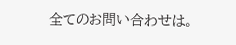全てのお問い合わせは。